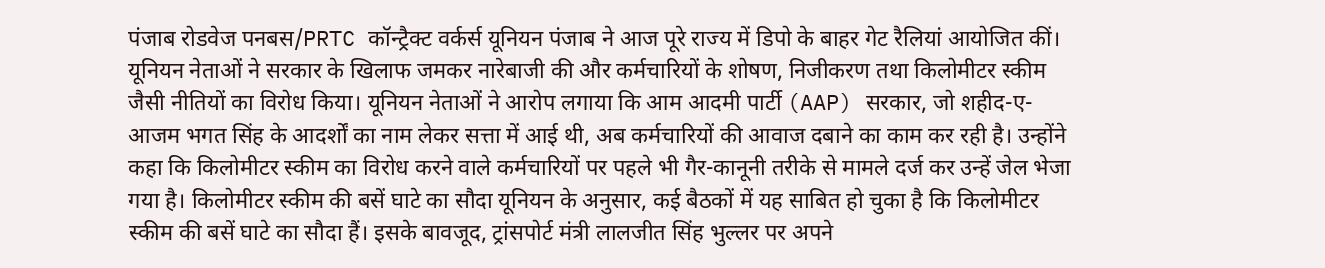पंजाब रोडवेज पनबस/PRTC कॉन्ट्रैक्ट वर्कर्स यूनियन पंजाब ने आज पूरे राज्य में डिपो के बाहर गेट रैलियां आयोजित कीं। यूनियन नेताओं ने सरकार के खिलाफ जमकर नारेबाजी की और कर्मचारियों के शोषण, निजीकरण तथा किलोमीटर स्कीम जैसी नीतियों का विरोध किया। यूनियन नेताओं ने आरोप लगाया कि आम आदमी पार्टी (AAP) सरकार, जो शहीद-ए-आजम भगत सिंह के आदर्शों का नाम लेकर सत्ता में आई थी, अब कर्मचारियों की आवाज दबाने का काम कर रही है। उन्होंने कहा कि किलोमीटर स्कीम का विरोध करने वाले कर्मचारियों पर पहले भी गैर-कानूनी तरीके से मामले दर्ज कर उन्हें जेल भेजा गया है। किलोमीटर स्कीम की बसें घाटे का सौदा यूनियन के अनुसार, कई बैठकों में यह साबित हो चुका है कि किलोमीटर स्कीम की बसें घाटे का सौदा हैं। इसके बावजूद, ट्रांसपोर्ट मंत्री लालजीत सिंह भुल्लर पर अपने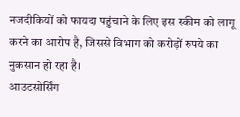नजदीकियों को फायदा पहुंचाने के लिए इस स्कीम को लागू करने का आरोप है, जिससे विभाग को करोड़ों रुपये का नुकसान हो रहा है।
आउटसोर्सिंग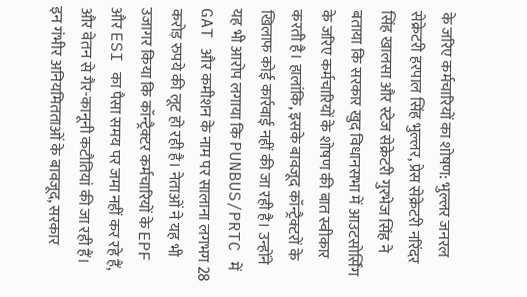के जरिए कर्मचारियों का शोषण: भुल्लर जनरल सेक्रेटरी हरपाल सिंह भुल्लर, प्रेस सेक्रेटरी नरिंदर सिंह खालसा और स्टेज सेक्रेटरी गुरभेज सिंह ने बताया कि सरकार खुद विधानसभा में आउटसोर्सिंग के जरिए कर्मचारियों के शोषण की बात स्वीकार करती है। हालांकि, इसके बावजूद कॉन्ट्रैक्टरों के खिलाफ कोई कार्रवाई नहीं की जा रही है। उन्होंने यह भी आरोप लगाया कि PUNBUS/PRTC में GAT और कमीशन के नाम पर सालाना लगभग 28 करोड़ रुपये की लूट हो रही है। नेताओं ने यह भी उजागर किया कि कॉन्ट्रैक्टर कर्मचारियों के EPF और ESI का पैसा समय पर जमा नहीं कर रहे हैं, और वेतन से गैर-कानूनी कटौतियां की जा रही हैं। इन गंभीर अनियमितताओं के बावजूद, सरकार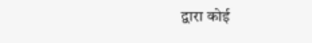द्वारा कोई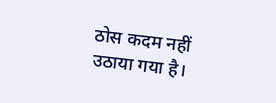ठोस कदम नहीं उठाया गया है।